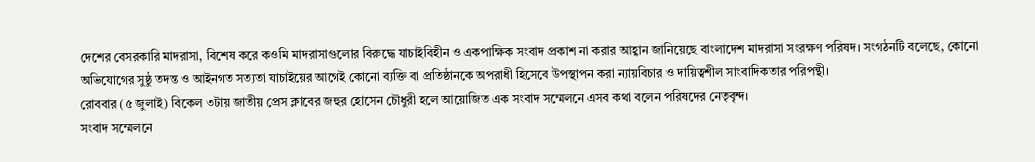দেশের বেসরকারি মাদরাসা, বিশেষ করে কওমি মাদরাসাগুলোর বিরুদ্ধে যাচাইবিহীন ও একপাক্ষিক সংবাদ প্রকাশ না করার আহ্বান জানিয়েছে বাংলাদেশ মাদরাসা সংরক্ষণ পরিষদ। সংগঠনটি বলেছে, কোনো অভিযোগের সুষ্ঠু তদন্ত ও আইনগত সত্যতা যাচাইয়ের আগেই কোনো ব্যক্তি বা প্রতিষ্ঠানকে অপরাধী হিসেবে উপস্থাপন করা ন্যায়বিচার ও দায়িত্বশীল সাংবাদিকতার পরিপন্থী।
রোববার (৫ জুলাই) বিকেল ৩টায় জাতীয় প্রেস ক্লাবের জহুর হোসেন চৌধুরী হলে আয়োজিত এক সংবাদ সম্মেলনে এসব কথা বলেন পরিষদের নেতৃবৃন্দ।
সংবাদ সম্মেলনে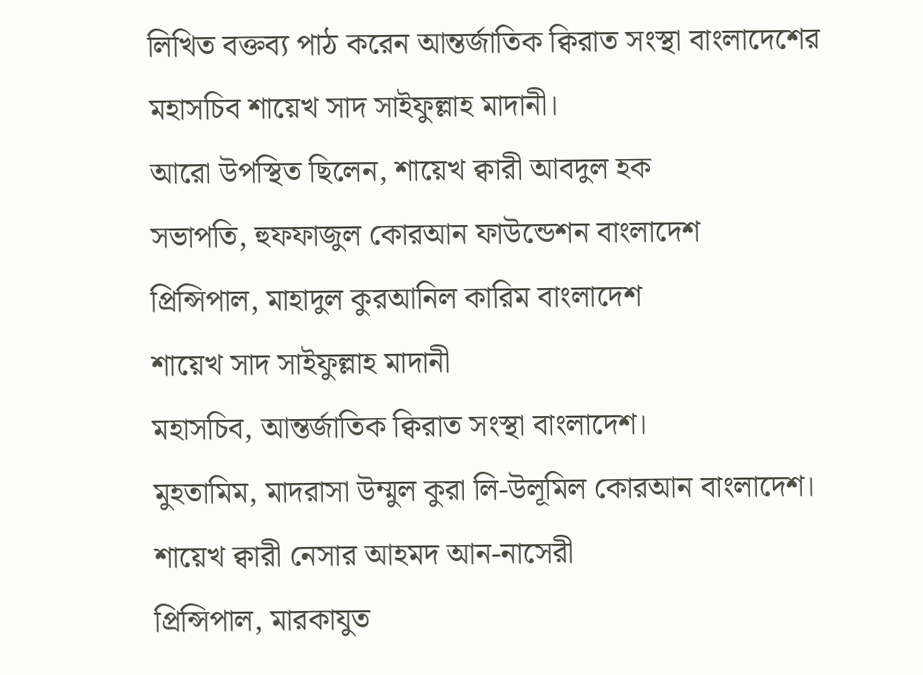লিখিত বক্তব্য পাঠ করেন আন্তর্জাতিক ক্বিরাত সংস্থা বাংলাদেশের মহাসচিব শায়েখ সাদ সাইফুল্লাহ মাদানী।
আরো উপস্থিত ছিলেন, শায়েখ ক্বারী আবদুল হক
সভাপতি, হুফফাজুল কোরআন ফাউন্ডেশন বাংলাদেশ
প্রিন্সিপাল, মাহাদুল কুরআনিল কারিম বাংলাদেশ
শায়েখ সাদ সাইফুল্লাহ মাদানী
মহাসচিব, আন্তর্জাতিক ক্বিরাত সংস্থা বাংলাদেশ।
মুহতামিম, মাদরাসা উম্মুল কুরা লি-উলূমিল কোরআন বাংলাদেশ।
শায়েখ ক্বারী নেসার আহমদ আন-নাসেরী
প্রিন্সিপাল, মারকাযুত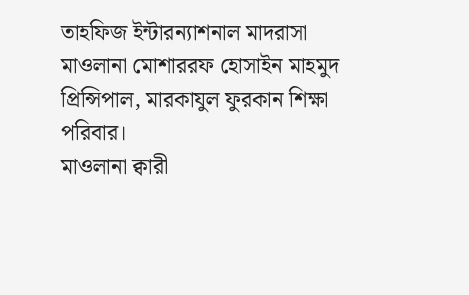তাহফিজ ইন্টারন্যাশনাল মাদরাসা
মাওলানা মোশাররফ হোসাইন মাহমুদ
প্রিন্সিপাল, মারকাযুল ফুরকান শিক্ষা পরিবার।
মাওলানা ক্বারী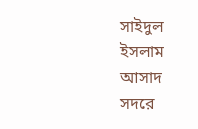সাইদুল ইসলাম আসাদ
সদরে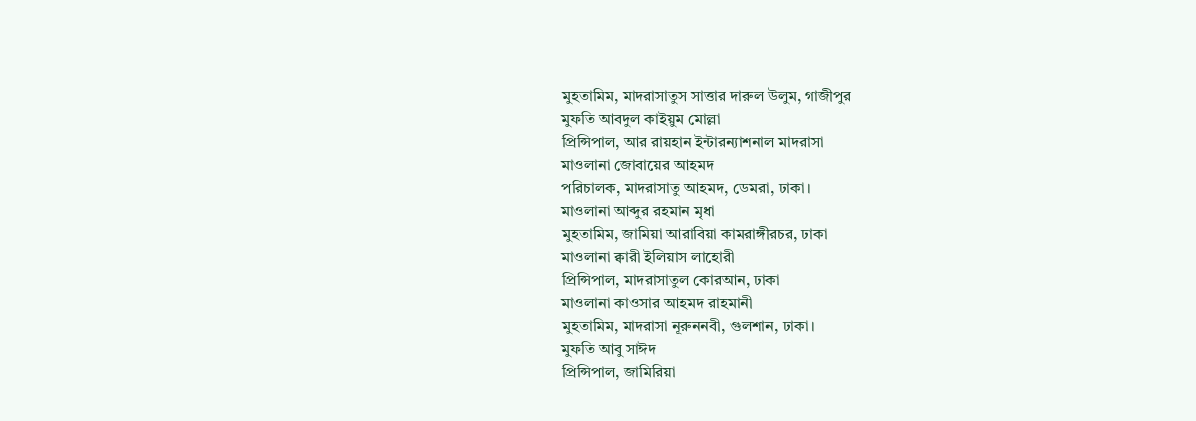মুহতামিম, মাদরাসাতুস সাত্তার দারুল উলুম, গাজীপুর
মুফতি আবদুল কাইয়ুম মোল্লা
প্রিন্সিপাল, আর রায়হান ইন্টারন্যাশনাল মাদরাসা
মাওলানা জোবায়ের আহমদ
পরিচালক, মাদরাসাতু আহমদ, ডেমরা, ঢাকা।
মাওলানা আব্দুর রহমান মৃধা
মুহতামিম, জামিয়া আরাবিয়া কামরাঙ্গীরচর, ঢাকা
মাওলানা ক্বারী ইলিয়াস লাহোরী
প্রিন্সিপাল, মাদরাসাতুল কোরআন, ঢাকা
মাওলানা কাওসার আহমদ রাহমানী
মুহতামিম, মাদরাসা নূরুননবী, গুলশান, ঢাকা।
মুফতি আবু সাঈদ
প্রিন্সিপাল, জামিরিয়া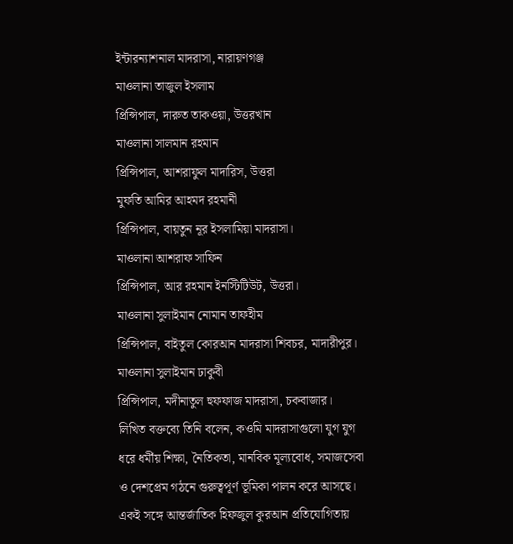ইন্টারন্যাশনাল মাদরাসা, নারায়ণগঞ্জ
মাওলানা তাজুল ইসলাম
প্রিন্সিপাল, দারুত তাকওয়া, উত্তরখান
মাওলানা সালমান রহমান
প্রিন্সিপাল, আশরাফুল মাদারিস, উত্তরা
মুফতি আমির আহমদ রহমানী
প্রিন্সিপাল, বায়তুন নূর ইসলামিয়া মাদরাসা।
মাওলানা আশরাফ সাফিন
প্রিন্সিপাল, আর রহমান ইনস্টিটিউট, উত্তরা।
মাওলানা সুলাইমান নোমান তাফহীম
প্রিন্সিপাল, বাইতুল কোরআন মাদরাসা শিবচর, মাদারীপুর।
মাওলানা সুলাইমান ঢাকুবী
প্রিন্সিপাল, মদীনাতুল হুফফাজ মাদরাসা, চকবাজার।
লিখিত বক্তব্যে তিনি বলেন, কওমি মাদরাসাগুলো যুগ যুগ ধরে ধর্মীয় শিক্ষা, নৈতিকতা, মানবিক মূল্যবোধ, সমাজসেবা ও দেশপ্রেম গঠনে গুরুত্বপূর্ণ ভূমিকা পালন করে আসছে। একই সঙ্গে আন্তর্জাতিক হিফজুল কুরআন প্রতিযোগিতায়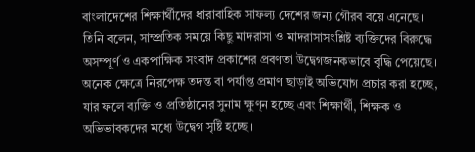বাংলাদেশের শিক্ষার্থীদের ধারাবাহিক সাফল্য দেশের জন্য গৌরব বয়ে এনেছে।
তিনি বলেন, সাম্প্রতিক সময়ে কিছু মাদরাসা ও মাদরাসাসংশ্লিষ্ট ব্যক্তিদের বিরুদ্ধে অসম্পূর্ণ ও একপাক্ষিক সংবাদ প্রকাশের প্রবণতা উদ্বেগজনকভাবে বৃদ্ধি পেয়েছে। অনেক ক্ষেত্রে নিরপেক্ষ তদন্ত বা পর্যাপ্ত প্রমাণ ছাড়াই অভিযোগ প্রচার করা হচ্ছে, যার ফলে ব্যক্তি ও প্রতিষ্ঠানের সুনাম ক্ষুণ্ন হচ্ছে এবং শিক্ষার্থী, শিক্ষক ও অভিভাবকদের মধ্যে উদ্বেগ সৃষ্টি হচ্ছে।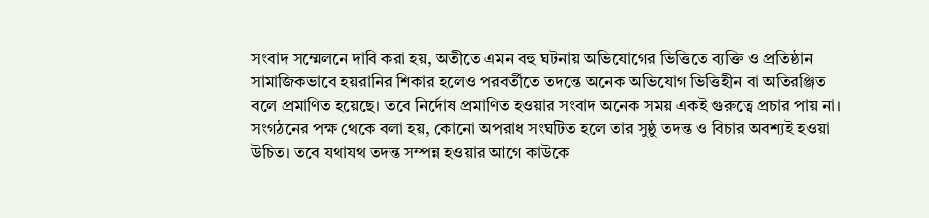সংবাদ সম্মেলনে দাবি করা হয়, অতীতে এমন বহু ঘটনায় অভিযোগের ভিত্তিতে ব্যক্তি ও প্রতিষ্ঠান সামাজিকভাবে হয়রানির শিকার হলেও পরবর্তীতে তদন্তে অনেক অভিযোগ ভিত্তিহীন বা অতিরঞ্জিত বলে প্রমাণিত হয়েছে। তবে নির্দোষ প্রমাণিত হওয়ার সংবাদ অনেক সময় একই গুরুত্বে প্রচার পায় না।
সংগঠনের পক্ষ থেকে বলা হয়, কোনো অপরাধ সংঘটিত হলে তার সুষ্ঠু তদন্ত ও বিচার অবশ্যই হওয়া উচিত। তবে যথাযথ তদন্ত সম্পন্ন হওয়ার আগে কাউকে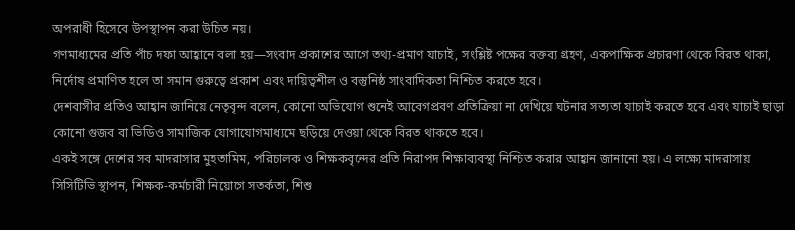অপরাধী হিসেবে উপস্থাপন করা উচিত নয়।
গণমাধ্যমের প্রতি পাঁচ দফা আহ্বানে বলা হয়—সংবাদ প্রকাশের আগে তথ্য-প্রমাণ যাচাই, সংশ্লিষ্ট পক্ষের বক্তব্য গ্রহণ, একপাক্ষিক প্রচারণা থেকে বিরত থাকা, নির্দোষ প্রমাণিত হলে তা সমান গুরুত্বে প্রকাশ এবং দায়িত্বশীল ও বস্তুনিষ্ঠ সাংবাদিকতা নিশ্চিত করতে হবে।
দেশবাসীর প্রতিও আহ্বান জানিয়ে নেতৃবৃন্দ বলেন, কোনো অভিযোগ শুনেই আবেগপ্রবণ প্রতিক্রিয়া না দেখিয়ে ঘটনার সত্যতা যাচাই করতে হবে এবং যাচাই ছাড়া কোনো গুজব বা ভিডিও সামাজিক যোগাযোগমাধ্যমে ছড়িয়ে দেওয়া থেকে বিরত থাকতে হবে।
একই সঙ্গে দেশের সব মাদরাসার মুহতামিম, পরিচালক ও শিক্ষকবৃন্দের প্রতি নিরাপদ শিক্ষাব্যবস্থা নিশ্চিত করার আহ্বান জানানো হয়। এ লক্ষ্যে মাদরাসায় সিসিটিভি স্থাপন, শিক্ষক-কর্মচারী নিয়োগে সতর্কতা, শিশু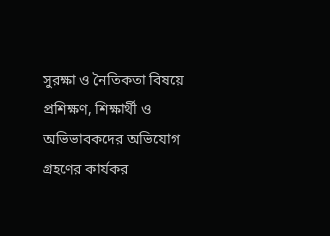সুরক্ষা ও নৈতিকতা বিষয়ে প্রশিক্ষণ, শিক্ষার্থী ও অভিভাবকদের অভিযোগ গ্রহণের কার্যকর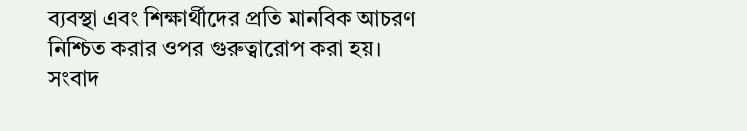ব্যবস্থা এবং শিক্ষার্থীদের প্রতি মানবিক আচরণ নিশ্চিত করার ওপর গুরুত্বারোপ করা হয়।
সংবাদ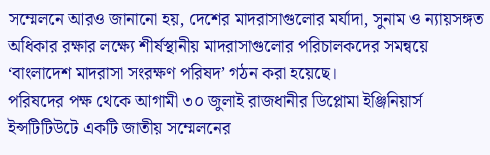সম্মেলনে আরও জানানো হয়, দেশের মাদরাসাগুলোর মর্যাদা, সুনাম ও ন্যায়সঙ্গত অধিকার রক্ষার লক্ষ্যে শীর্ষস্থানীয় মাদরাসাগুলোর পরিচালকদের সমন্বয়ে ‘বাংলাদেশ মাদরাসা সংরক্ষণ পরিষদ’ গঠন করা হয়েছে।
পরিষদের পক্ষ থেকে আগামী ৩০ জুলাই রাজধানীর ডিপ্লোমা ইঞ্জিনিয়ার্স ইন্সটিটিউটে একটি জাতীয় সম্মেলনের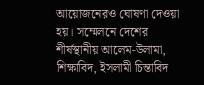আয়োজনেরও ঘোষণা দেওয়া হয়। সম্মেলনে দেশের শীর্ষস্থানীয় আলেম-উলামা, শিক্ষাবিদ, ইসলামী চিন্তাবিদ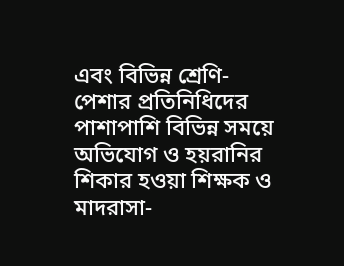এবং বিভিন্ন শ্রেণি-পেশার প্রতিনিধিদের পাশাপাশি বিভিন্ন সময়ে অভিযোগ ও হয়রানির শিকার হওয়া শিক্ষক ও মাদরাসা-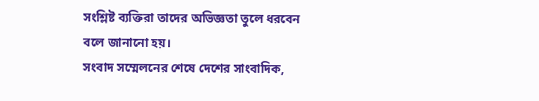সংশ্লিষ্ট ব্যক্তিরা তাদের অভিজ্ঞতা তুলে ধরবেন বলে জানানো হয়।
সংবাদ সম্মেলনের শেষে দেশের সাংবাদিক,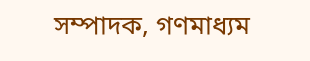সম্পাদক, গণমাধ্যম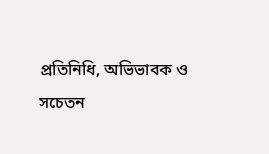প্রতিনিধি, অভিভাবক ও সচেতন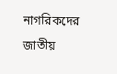নাগরিকদের জাতীয়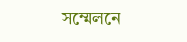সম্মেলনে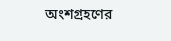অংশগ্রহণের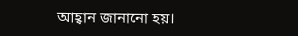আহ্বান জানানো হয়।